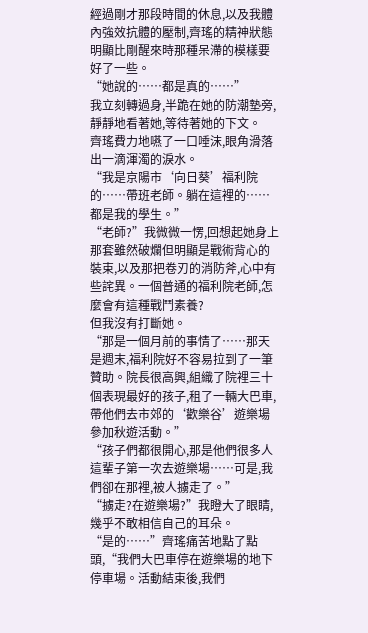經過剛才那段時間的休息,以及我體內強效抗體的壓制,齊瑤的精神狀態明顯比剛醒來時那種呆滯的模樣要好了一些。
“她說的……都是真的……”
我立刻轉過身,半跪在她的防潮墊旁,靜靜地看著她,等待著她的下文。
齊瑤費力地嚥了一口唾沫,眼角滑落出一滴渾濁的淚水。
“我是京陽市‘向日葵’福利院的……帶班老師。躺在這裡的……都是我的學生。”
“老師?”我微微一愣,回想起她身上那套雖然破爛但明顯是戰術背心的裝束,以及那把卷刃的消防斧,心中有些詫異。一個普通的福利院老師,怎麼會有這種戰鬥素養?
但我沒有打斷她。
“那是一個月前的事情了……那天是週末,福利院好不容易拉到了一筆贊助。院長很高興,組織了院裡三十個表現最好的孩子,租了一輛大巴車,帶他們去市郊的‘歡樂谷’遊樂場參加秋遊活動。”
“孩子們都很開心,那是他們很多人這輩子第一次去遊樂場……可是,我們卻在那裡,被人擄走了。”
“擄走?在遊樂場?”我瞪大了眼睛,幾乎不敢相信自己的耳朵。
“是的……”齊瑤痛苦地點了點頭,“我們大巴車停在遊樂場的地下停車場。活動結束後,我們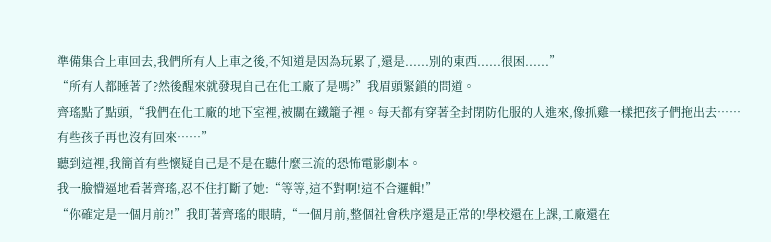準備集合上車回去,我們所有人上車之後,不知道是因為玩累了,還是......別的東西......很困......”
“所有人都睡著了?然後醒來就發現自己在化工廠了是嗎?”我眉頭緊鎖的問道。
齊瑤點了點頭,“我們在化工廠的地下室裡,被關在鐵籠子裡。每天都有穿著全封閉防化服的人進來,像抓雞一樣把孩子們拖出去……有些孩子再也沒有回來……”
聽到這裡,我簡首有些懷疑自己是不是在聽什麼三流的恐怖電影劇本。
我一臉懵逼地看著齊瑤,忍不住打斷了她:“等等,這不對啊!這不合邏輯!”
“你確定是一個月前?!”我盯著齊瑤的眼睛,“一個月前,整個社會秩序還是正常的!學校還在上課,工廠還在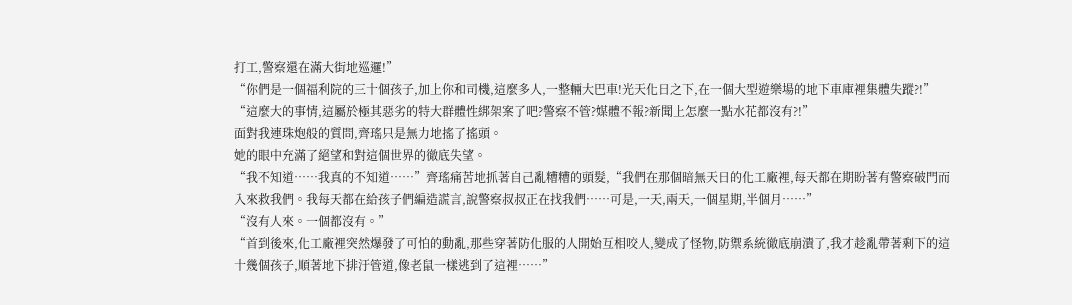打工,警察還在滿大街地巡邏!”
“你們是一個福利院的三十個孩子,加上你和司機,這麼多人,一整輛大巴車!光天化日之下,在一個大型遊樂場的地下車庫裡集體失蹤?!”
“這麼大的事情,這屬於極其惡劣的特大群體性綁架案了吧?警察不管?媒體不報?新聞上怎麼一點水花都沒有?!”
面對我連珠炮般的質問,齊瑤只是無力地搖了搖頭。
她的眼中充滿了絕望和對這個世界的徹底失望。
“我不知道……我真的不知道……”齊瑤痛苦地抓著自己亂糟糟的頭髮,“我們在那個暗無天日的化工廠裡,每天都在期盼著有警察破門而入來救我們。我每天都在給孩子們編造謊言,說警察叔叔正在找我們……可是,一天,兩天,一個星期,半個月……”
“沒有人來。一個都沒有。”
“首到後來,化工廠裡突然爆發了可怕的動亂,那些穿著防化服的人開始互相咬人,變成了怪物,防禦系統徹底崩潰了,我才趁亂帶著剩下的這十幾個孩子,順著地下排汙管道,像老鼠一樣逃到了這裡……”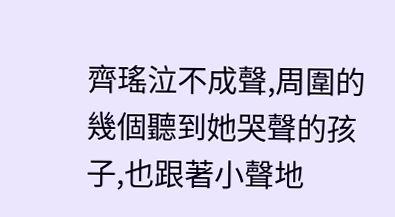齊瑤泣不成聲,周圍的幾個聽到她哭聲的孩子,也跟著小聲地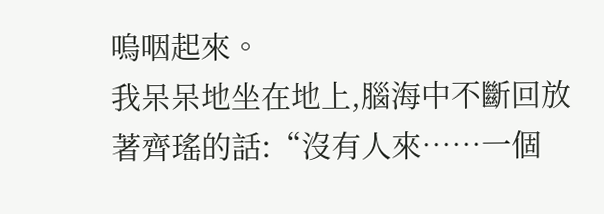嗚咽起來。
我呆呆地坐在地上,腦海中不斷回放著齊瑤的話:“沒有人來……一個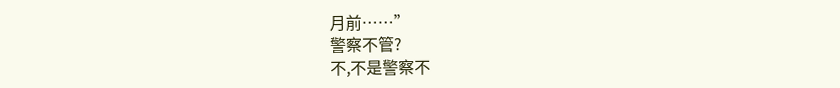月前……”
警察不管?
不,不是警察不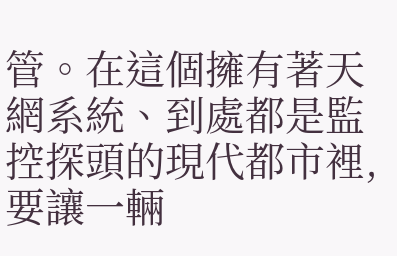管。在這個擁有著天網系統、到處都是監控探頭的現代都市裡,要讓一輛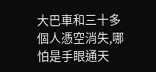大巴車和三十多個人憑空消失,哪怕是手眼通天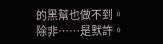的黑幫也做不到。
除非……是默許。